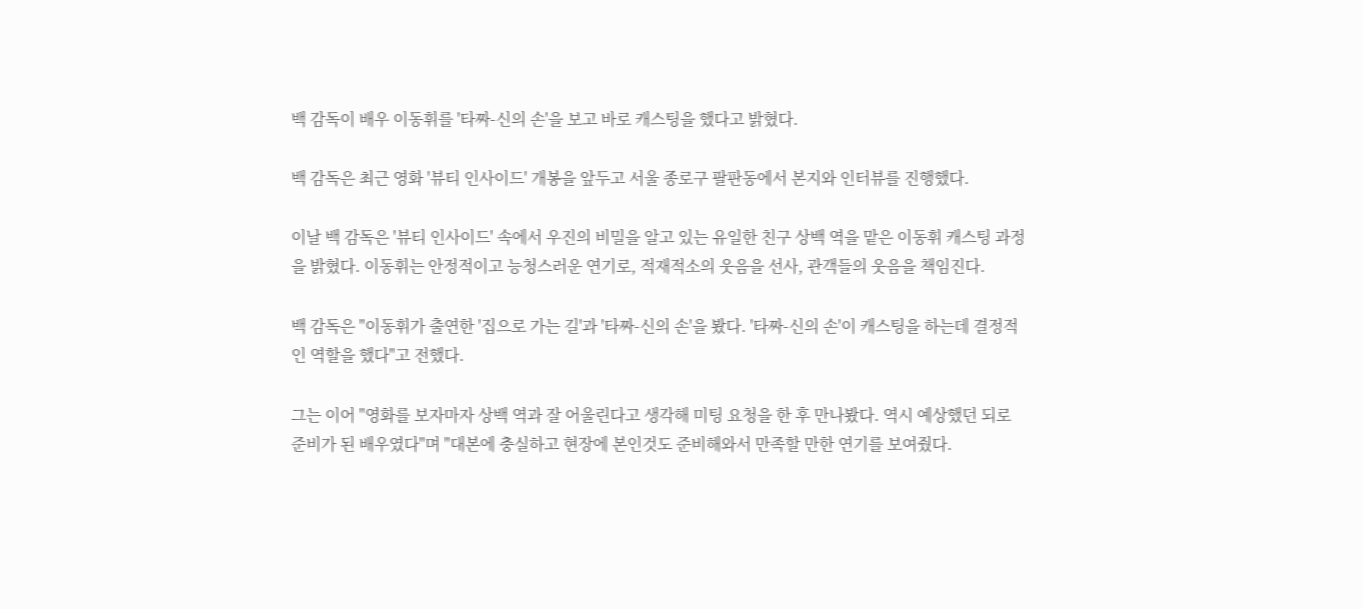백 감독이 배우 이동휘를 '타짜-신의 손'을 보고 바로 캐스팅을 했다고 밝혔다.

백 감독은 최근 영화 '뷰티 인사이드' 개봉을 앞두고 서울 종로구 팔판동에서 본지와 인터뷰를 진행했다.

이날 백 감독은 '뷰티 인사이드' 속에서 우진의 비밀을 알고 있는 유일한 친구 상백 역을 맡은 이동휘 캐스팅 과정을 밝혔다. 이동휘는 안정적이고 능청스러운 연기로, 적재적소의 웃음을 선사, 관객들의 웃음을 책임진다.

백 감독은 "이동휘가 출연한 '집으로 가는 길'과 '타짜-신의 손'을 봤다. '타짜-신의 손'이 캐스팅을 하는데 결정적인 역할을 했다"고 전했다.

그는 이어 "영화를 보자마자 상백 역과 잘 어울린다고 생각해 미팅 요청을 한 후 만나봤다. 역시 예상했던 되로 준비가 된 배우였다"며 "대본에 충실하고 현장에 본인것도 준비해와서 만족할 만한 연기를 보여줬다.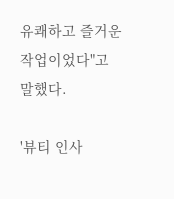유쾌하고 즐거운 작업이었다"고 말했다.

'뷰티 인사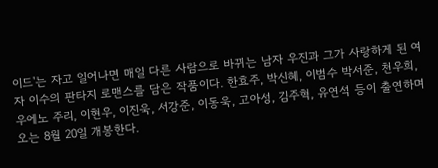이드'는 자고 일어나면 매일 다른 사람으로 바뀌는 남자 우진과 그가 사랑하게 된 여자 이수의 판타지 로맨스를 담은 작품이다. 한효주, 박신혜, 이범수 박서준, 천우희, 우에노 주리, 이현우, 이진욱, 서강준, 이동욱, 고아성, 김주혁, 유연석 등이 출연하며 오는 8월 20일 개봉한다.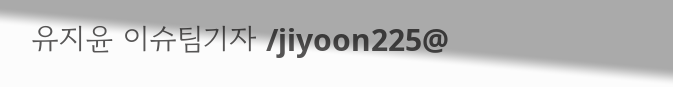유지윤 이슈팀기자 /jiyoon225@